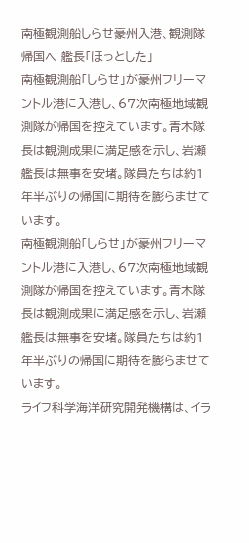南極観測船しらせ豪州入港、観測隊帰国へ 艦長「ほっとした」
南極観測船「しらせ」が豪州フリーマントル港に入港し、67次南極地域観測隊が帰国を控えています。青木隊長は観測成果に満足感を示し、岩瀬艦長は無事を安堵。隊員たちは約1年半ぶりの帰国に期待を膨らませています。
南極観測船「しらせ」が豪州フリーマントル港に入港し、67次南極地域観測隊が帰国を控えています。青木隊長は観測成果に満足感を示し、岩瀬艦長は無事を安堵。隊員たちは約1年半ぶりの帰国に期待を膨らませています。
ライフ科学海洋研究開発機構は、イラ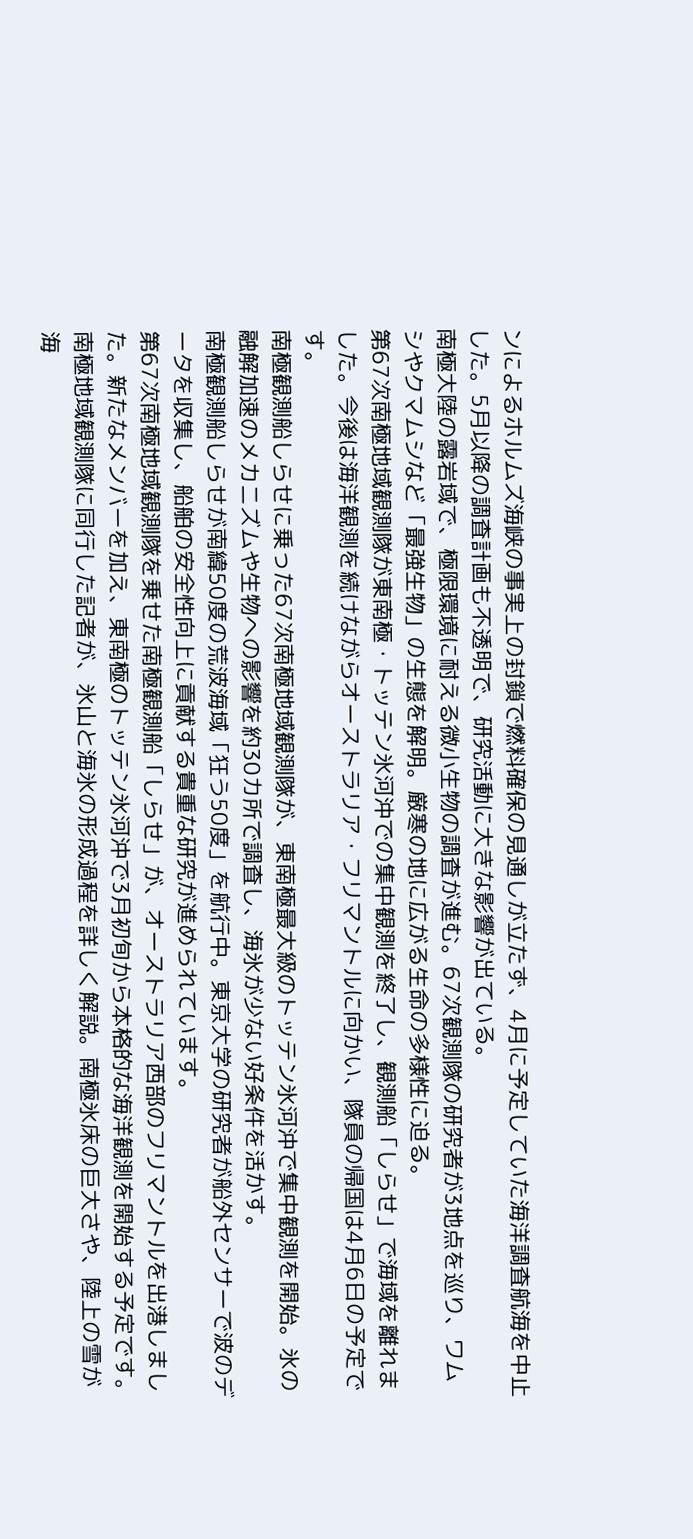ンによるホルムズ海峡の事実上の封鎖で燃料確保の見通しが立たず、4月に予定していた海洋調査航海を中止した。5月以降の調査計画も不透明で、研究活動に大きな影響が出ている。
南極大陸の露岩域で、極限環境に耐える微小生物の調査が進む。67次観測隊の研究者が3地点を巡り、ワムシやクマムシなど「最強生物」の生態を解明。厳寒の地に広がる生命の多様性に迫る。
第67次南極地域観測隊が東南極・トッテン氷河沖での集中観測を終了し、観測船「しらせ」で海域を離れました。今後は海洋観測を続けながらオーストラリア・フリマントルに向かい、隊員の帰国は4月6日の予定です。
南極観測船しらせに乗った67次南極地域観測隊が、東南極最大級のトッテン氷河沖で集中観測を開始。氷の融解加速のメカニズムや生物への影響を約30カ所で調査し、海氷が少ない好条件を活かす。
南極観測船しらせが南緯50度の荒波海域「狂う50度」を航行中。東京大学の研究者が船外センサーで波のデータを収集し、船舶の安全性向上に貢献する貴重な研究が進められています。
第67次南極地域観測隊を乗せた南極観測船「しらせ」が、オーストラリア西部のフリマントルを出港しました。新たなメンバーを加え、東南極のトッテン氷河沖で3月初旬から本格的な海洋観測を開始する予定です。
南極地域観測隊に同行した記者が、氷山と海氷の形成過程を詳しく解説。南極氷床の巨大さや、陸上の雪が海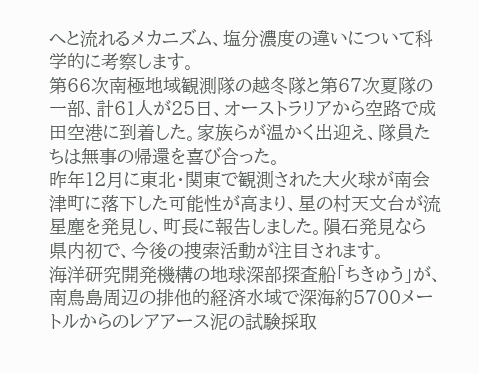へと流れるメカニズム、塩分濃度の違いについて科学的に考察します。
第66次南極地域観測隊の越冬隊と第67次夏隊の一部、計61人が25日、オーストラリアから空路で成田空港に到着した。家族らが温かく出迎え、隊員たちは無事の帰還を喜び合った。
昨年12月に東北・関東で観測された大火球が南会津町に落下した可能性が高まり、星の村天文台が流星塵を発見し、町長に報告しました。隕石発見なら県内初で、今後の捜索活動が注目されます。
海洋研究開発機構の地球深部探査船「ちきゅう」が、南鳥島周辺の排他的経済水域で深海約5700メートルからのレアアース泥の試験採取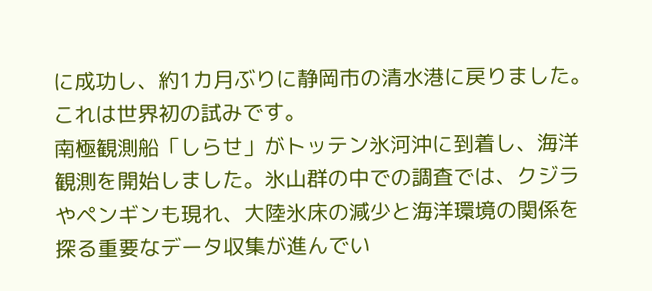に成功し、約1カ月ぶりに静岡市の清水港に戻りました。これは世界初の試みです。
南極観測船「しらせ」がトッテン氷河沖に到着し、海洋観測を開始しました。氷山群の中での調査では、クジラやペンギンも現れ、大陸氷床の減少と海洋環境の関係を探る重要なデータ収集が進んでい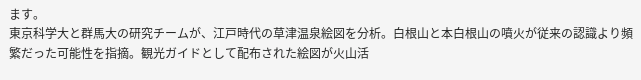ます。
東京科学大と群馬大の研究チームが、江戸時代の草津温泉絵図を分析。白根山と本白根山の噴火が従来の認識より頻繁だった可能性を指摘。観光ガイドとして配布された絵図が火山活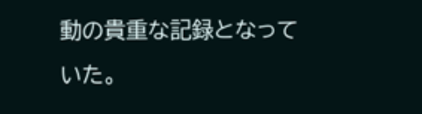動の貴重な記録となっていた。